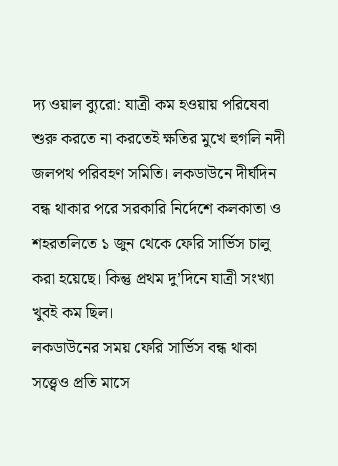দ্য ওয়াল ব্যুরো: যাত্রী কম হওয়ায় পরিষেবা শুরু করতে না করতেই ক্ষতির মুখে হুগলি নদী জলপথ পরিবহণ সমিতি। লকডাউনে দীর্ঘদিন বন্ধ থাকার পরে সরকারি নির্দেশে কলকাতা ও শহরতলিতে ১ জুন থেকে ফেরি সার্ভিস চালু করা হয়েছে। কিন্তু প্রথম দু’দিনে যাত্রী সংখ্যা খুবই কম ছিল।
লকডাউনের সময় ফেরি সার্ভিস বন্ধ থাকা সত্ত্বেও প্রতি মাসে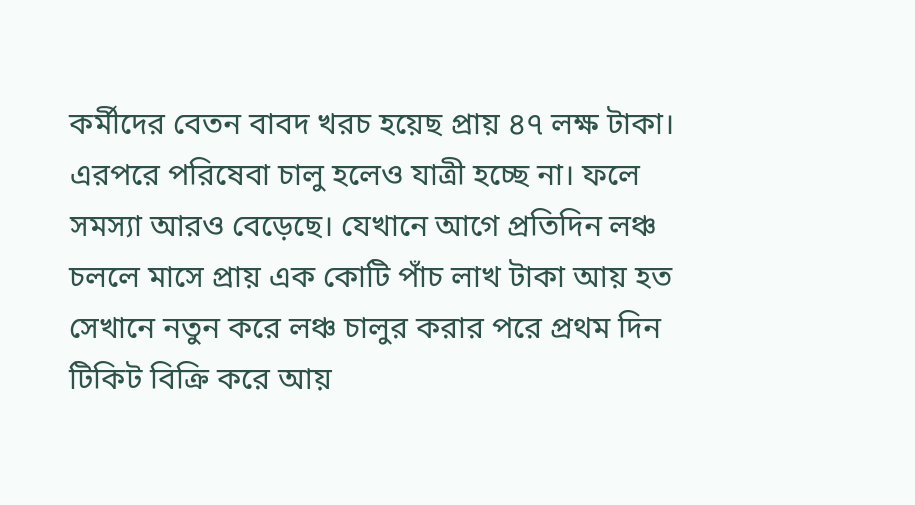কর্মীদের বেতন বাবদ খরচ হয়েছ প্রায় ৪৭ লক্ষ টাকা। এরপরে পরিষেবা চালু হলেও যাত্রী হচ্ছে না। ফলে সমস্যা আরও বেড়েছে। যেখানে আগে প্রতিদিন লঞ্চ চললে মাসে প্রায় এক কোটি পাঁচ লাখ টাকা আয় হত সেখানে নতুন করে লঞ্চ চালুর করার পরে প্রথম দিন টিকিট বিক্রি করে আয়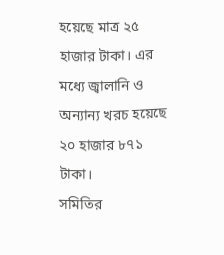হয়েছে মাত্র ২৫ হাজার টাকা। এর মধ্যে জ্বালানি ও অন্যান্য খরচ হয়েছে ২০ হাজার ৮৭১ টাকা।
সমিতির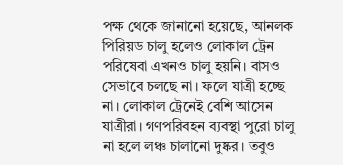পক্ষ থেকে জানানো হয়েছে, আনলক পিরিয়ড চালু হলেও লোকাল ট্রেন পরিষেবা এখনও চালু হয়নি। বাসও সেভাবে চলছে না। ফলে যাত্রী হচ্ছে না। লোকাল ট্রেনেই বেশি আসেন যাত্রীরা। গণপরিবহন ব্যবস্থা পুরো চালু না হলে লঞ্চ চালানো দুষ্কর। তবুও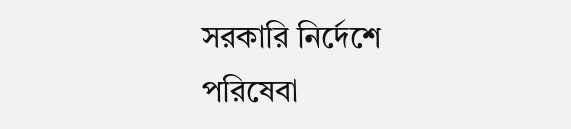সরকারি নির্দেশে পরিষেবা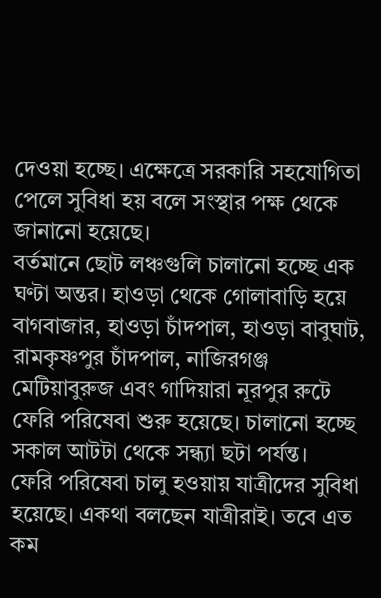দেওয়া হচ্ছে। এক্ষেত্রে সরকারি সহযোগিতা পেলে সুবিধা হয় বলে সংস্থার পক্ষ থেকে জানানো হয়েছে।
বর্তমানে ছোট লঞ্চগুলি চালানো হচ্ছে এক ঘণ্টা অন্তর। হাওড়া থেকে গোলাবাড়ি হয়ে বাগবাজার, হাওড়া চাঁদপাল, হাওড়া বাবুঘাট, রামকৃষ্ণপুর চাঁদপাল, নাজিরগঞ্জ মেটিয়াবুরুজ এবং গাদিয়ারা নূরপুর রুটে ফেরি পরিষেবা শুরু হয়েছে। চালানো হচ্ছে সকাল আটটা থেকে সন্ধ্যা ছটা পর্যন্ত।
ফেরি পরিষেবা চালু হওয়ায় যাত্রীদের সুবিধা হয়েছে। একথা বলছেন যাত্রীরাই। তবে এত কম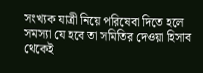সংখ্যক যাত্রী নিয়ে পরিষেবা দিতে হলে সমস্যা যে হবে তা সমিতির দেওয়া হিসাব থেকেই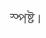স্পষ্ট।